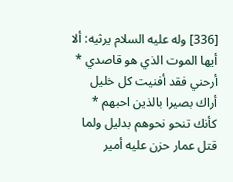[336] وله عليه السلام يرثيه: ألا أيها الموت الذي هو قاصدي * أرحني فقد أفنيت كل خليل أراك بصيرا بالذين احبهم * كأنك تنحو نحوهم بدليل ولما قتل عمار حزن عليه أمير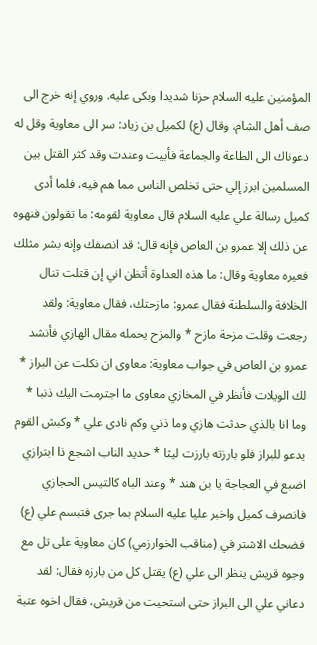المؤمنين عليه السلام حزنا شديدا وبكى عليه. وروي إنه خرج الى صف أهل الشام، وقال (ع) لكميل بن زياد: سر الى معاوية وقل له دعوناك الى الطاعة والجماعة فأبيت وعندت وقد كثر القتل بين المسلمين ابرز إلي حتى تخلص الناس مما هم فيه، فلما أدى كميل رسالة علي عليه السلام قال معاوية لقومه: ما تقولون فنهوه عن ذلك إلا عمرو بن العاص فإنه قال: قد انصفك وإنه بشر مثلك فعيره معاوية وقال: ما هذه العداوة أتظن اني إن قتلت تنال الخلافة والسلطنة فقال عمرو: مازحتك، فقال معاوية: ولقد رجعت وقلت مزحة مازح * والمزح يحمله مقال الهازي فأنشد عمرو بن العاص في جواب معاوية: معاوى ان نكلت عن البراز * لك الويلات فأنظر في المخازي معاوى ما اجترمت اليك ذنبا * وما انا بالذي حدثت هازي وما ذني وكم نادى علي * وكبش القوم يدعو للبراز فلو بارزته بارزت ليثا * حديد الناب اشجع ذا ابترازي اضبع في العجاجة يا بن هند * وعند الباه كالتيس الحجازي فانصرف كميل واخبر عليا عليه السلام بما جرى فتبسم علي (ع) فضحك الاشتر في (مناقب الخوارزمي) كان معاوية على تل مع وجوه قريش ينظر الى علي (ع) يقتل كل من بارزه فقال: لقد دعاني علي الى البراز حتى استحيت من قريش، فقال اخوه عتبة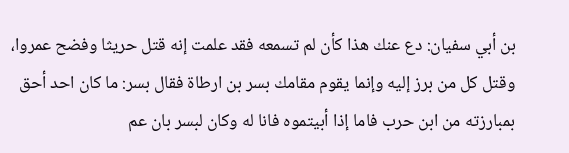بن أبي سفيان: دع عنك هذا كأن لم تسمعه فقد علمت إنه قتل حريثا وفضح عمروا، وقتل كل من برز إليه وإنما يقوم مقامك بسر بن ارطاة فقال بسر: ما كان احد أحق بمبارزته من ابن حرب فاما إذا أبيتموه فانا له وكان لبسر بان عم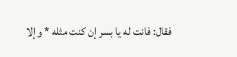فقال: فانت له يا بسر إن كنت مثله * وإلا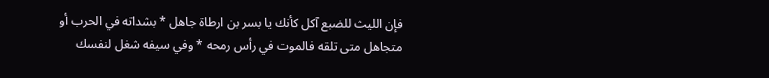فإن الليث للضبع آكل كأنك يا بسر بن ارطاة جاهل * بشداته في الحرب أو متجاهل متى تلقه فالموت في رأس رمحه * وفي سيفه شغل لنفسك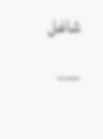شاغل ___